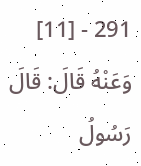291 - [11] وَعَنْهُ قَالَ: قَالَ رَسُولُ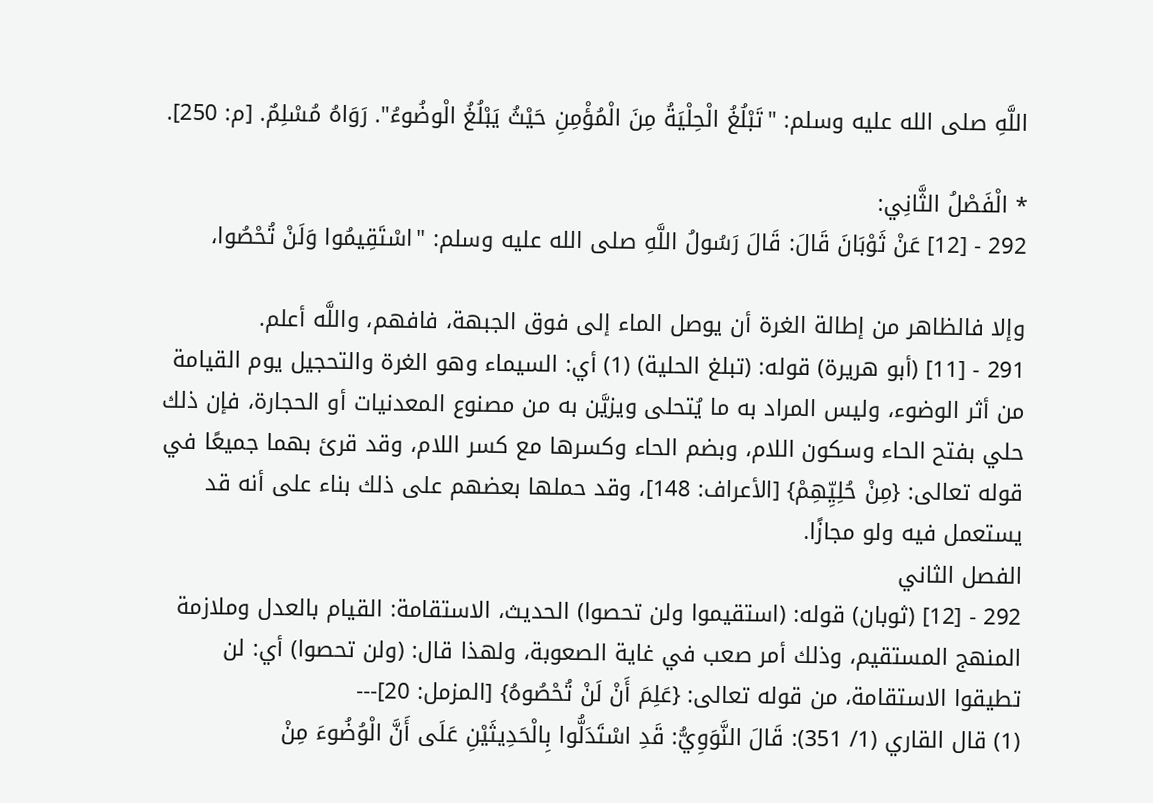اللَّهِ صلى الله عليه وسلم: "تَبْلُغُ الْحِلْيَةُ مِنَ الْمُؤْمِنِ حَيْثُ يَبْلُغُ الْوضُوءُ". رَوَاهُ مُسْلِمٌ. [م: 250].

* الْفَصْلُ الثَّانِي:
292 - [12] عَنْ ثَوْبَانَ قَالَ: قَالَ رَسُولُ اللَّهِ صلى الله عليه وسلم: "اسْتَقِيمُوا وَلَنْ تُحْصُوا،

وإلا فالظاهر من إطالة الغرة أن يوصل الماء إلى فوق الجبهة، فافهم، واللَّه أعلم.
291 - [11] (أبو هريرة) قوله: (تبلغ الحلية) (1) أي: السيماء وهو الغرة والتحجيل يوم القيامة من أثر الوضوء، وليس المراد به ما يُتحلى ويزيَّن به من مصنوع المعدنيات أو الحجارة، فإن ذلك حلي بفتح الحاء وسكون اللام، وبضم الحاء وكسرها مع كسر اللام، وقد قرئ بهما جميعًا في قوله تعالى: {مِنْ حُلِيِّهِمْ} [الأعراف: 148]، وقد حملها بعضهم على ذلك بناء على أنه قد يستعمل فيه ولو مجازًا.
الفصل الثاني
292 - [12] (ثوبان) قوله: (استقيموا ولن تحصوا) الحديث، الاستقامة: القيام بالعدل وملازمة المنهج المستقيم، وذلك أمر صعب في غاية الصعوبة، ولهذا قال: (ولن تحصوا) أي: لن تطيقوا الاستقامة، من قوله تعالى: {عَلِمَ أَنْ لَنْ تُحْصُوهُ} [المزمل: 20]---
(1) قال القاري (1/ 351): قَالَ النَّوَوِيُّ: قَدِ اسْتَدَلُّوا بِالْحَدِيثَيْنِ عَلَى أَنَّ الْوُضُوءَ مِنْ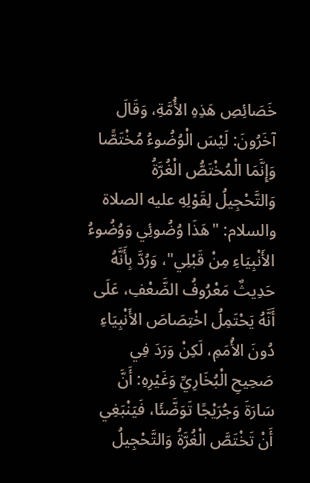خَصَائِصِ هَذِهِ الأُمَّةِ، وَقَالَ آخَرُونَ: لَيْسَ الْوُضُوءُ مُخْتَصًّا وَإِنَّمَا الْمُخْتَصُّ الْغُرَّةُ وَالتَّحْجِيلُ لِقَوْلِهِ عليه الصلاة والسلام: "هَذَا وُضُوئِي وَوُضُوءُ الأَنْبِيَاءِ مِنْ قَبْلِي"، وَرُدَّ بِأَنَّهُ حَدِيثٌ مَعْرُوفُ الضَّعْفِ، عَلَى أَنَّهُ يَحْتَمِلُ اخْتِصَاصَ الأَنْبِيَاءِ دُونَ الأُمَمِ، لَكِنْ وَرَدَ فِي صَحِيحِ الْبُخَارِيِّ وَغَيْرِهِ: أَنَّ سَارَةَ وَجُرَيْجًا تَوَضَّئَا، فَيَنْبَغِي أَنْ تَخْتَصَّ الْغُرَّةُ وَالتَّحْجِيلُ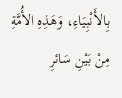بِالأَنْبِيَاءِ، وَهَذِهِ الأُمَّةِ مِنْ بَيْنِ سَائرِ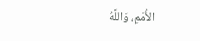الأُمَمِ، وَاللَّهُ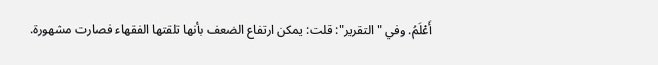أَعْلَمُ. وفي "التقرير": قلت: يمكن ارتفاع الضعف بأنها تلقتها الفقهاء فصارت مشهورة.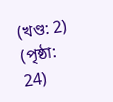(খণ্ড: 2) (পৃষ্ঠা: 24)